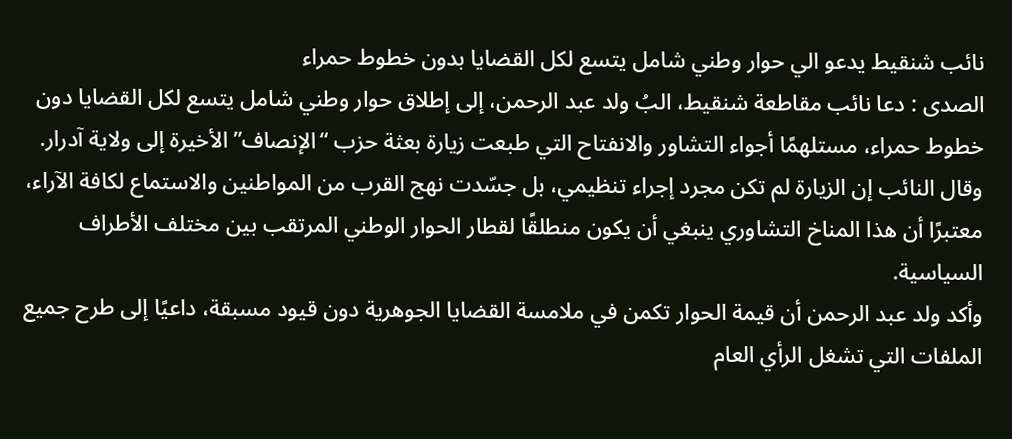نائب شنقيط يدعو الي حوار وطني شامل يتسع لكل القضايا بدون خطوط حمراء
الصدى : دعا نائب مقاطعة شنقيط، البُ ولد عبد الرحمن، إلى إطلاق حوار وطني شامل يتسع لكل القضايا دون خطوط حمراء، مستلهمًا أجواء التشاور والانفتاح التي طبعت زيارة بعثة حزب “الإنصاف” الأخيرة إلى ولاية آدرار.
وقال النائب إن الزيارة لم تكن مجرد إجراء تنظيمي، بل جسّدت نهج القرب من المواطنين والاستماع لكافة الآراء، معتبرًا أن هذا المناخ التشاوري ينبغي أن يكون منطلقًا لقطار الحوار الوطني المرتقب بين مختلف الأطراف السياسية.
وأكد ولد عبد الرحمن أن قيمة الحوار تكمن في ملامسة القضايا الجوهرية دون قيود مسبقة، داعيًا إلى طرح جميع الملفات التي تشغل الرأي العام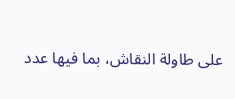على طاولة النقاش، بما فيها عدد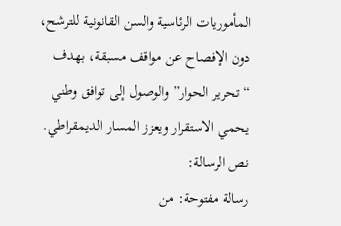المأموريات الرئاسية والسن القانونية للترشح، دون الإفصاح عن مواقف مسبقة، بهدف “تحرير الحوار” والوصول إلى توافق وطني يحمي الاستقرار ويعزز المسار الديمقراطي.
نص الرسالة:
رسالة مفتوحة: من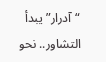“آدرار” يبدأ التشاور.. نحو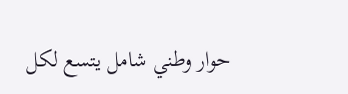حوار وطني شامل يتسع لكل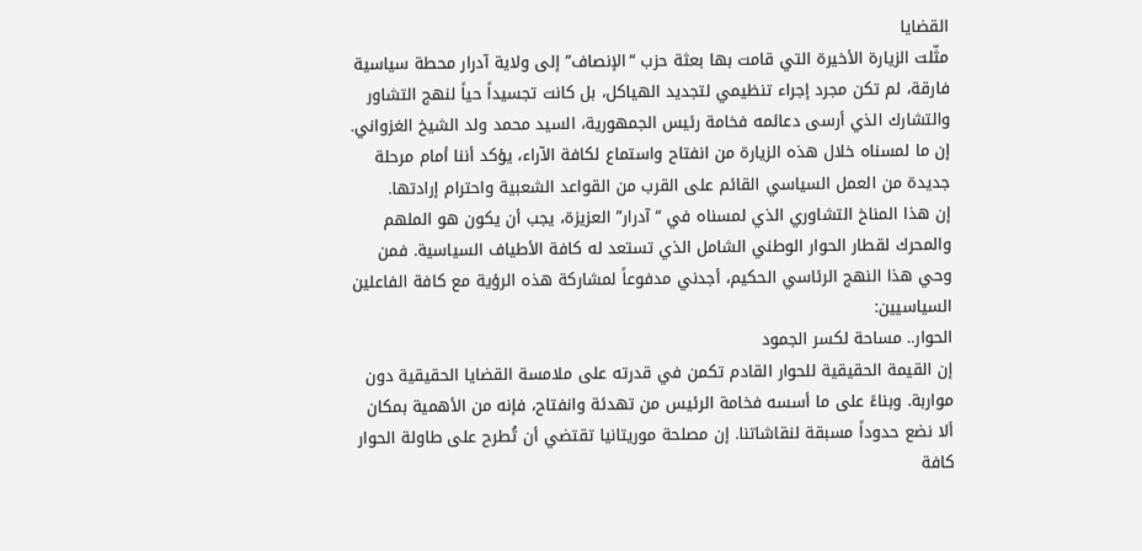القضايا
مثّلت الزيارة الأخيرة التي قامت بها بعثة حزب “الإنصاف” إلى ولاية آدرار محطة سياسية فارقة، لم تكن مجرد إجراء تنظيمي لتجديد الهياكل، بل كانت تجسيداً حياً لنهج التشاور والتشارك الذي أرسى دعائمه فخامة رئيس الجمهورية، السيد محمد ولد الشيخ الغزواني. إن ما لمسناه خلال هذه الزيارة من انفتاح واستماع لكافة الآراء، يؤكد أننا أمام مرحلة جديدة من العمل السياسي القائم على القرب من القواعد الشعبية واحترام إرادتها.
إن هذا المناخ التشاوري الذي لمسناه في “آدرار” العزيزة، يجب أن يكون هو الملهم والمحرك لقطار الحوار الوطني الشامل الذي تستعد له كافة الأطياف السياسية. فمن وحي هذا النهج الرئاسي الحكيم، أجدني مدفوعاً لمشاركة هذه الرؤية مع كافة الفاعلين السياسيين:
الحوار.. مساحة لكسر الجمود
إن القيمة الحقيقية للحوار القادم تكمن في قدرته على ملامسة القضايا الحقيقية دون مواربة. وبناءً على ما أسسه فخامة الرئيس من تهدئة وانفتاح، فإنه من الأهمية بمكان ألا نضع حدوداً مسبقة لنقاشاتنا. إن مصلحة موريتانيا تقتضي أن تُطرح على طاولة الحوار كافة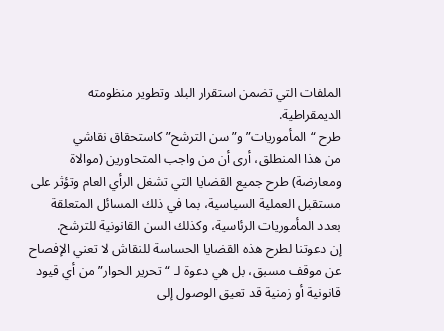الملفات التي تضمن استقرار البلد وتطوير منظومته الديمقراطية.
طرح “المأموريات” و”سن الترشح” كاستحقاق نقاشي
من هذا المنطلق، أرى أن من واجب المتحاورين (موالاة ومعارضة) طرح جميع القضايا التي تشغل الرأي العام وتؤثر على مستقبل العملية السياسية، بما في ذلك المسائل المتعلقة بعدد المأموريات الرئاسية، وكذلك السن القانونية للترشح.
إن دعوتنا لطرح هذه القضايا الحساسة للنقاش لا تعني الإفصاح عن موقف مسبق، بل هي دعوة لـ “تحرير الحوار” من أي قيود قانونية أو زمنية قد تعيق الوصول إلى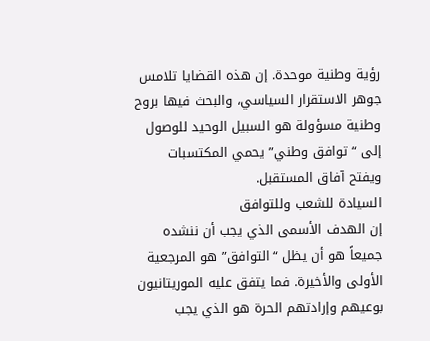رؤية وطنية موحدة. إن هذه القضايا تلامس جوهر الاستقرار السياسي، والبحث فيها بروح وطنية مسؤولة هو السبيل الوحيد للوصول إلى “توافق وطني” يحمي المكتسبات ويفتح آفاق المستقبل.
السيادة للشعب وللتوافق
إن الهدف الأسمى الذي يجب أن ننشده جميعاً هو أن يظل “التوافق” هو المرجعية الأولى والأخيرة. فما يتفق عليه الموريتانيون بوعيهم وإرادتهم الحرة هو الذي يجب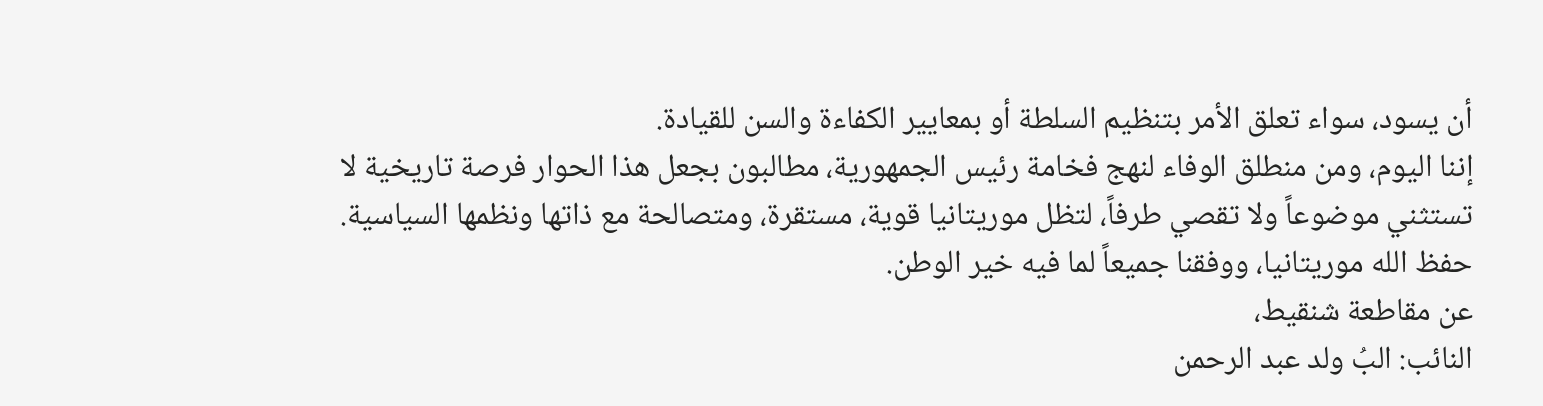أن يسود، سواء تعلق الأمر بتنظيم السلطة أو بمعايير الكفاءة والسن للقيادة.
إننا اليوم، ومن منطلق الوفاء لنهج فخامة رئيس الجمهورية، مطالبون بجعل هذا الحوار فرصة تاريخية لا تستثني موضوعاً ولا تقصي طرفاً، لتظل موريتانيا قوية، مستقرة، ومتصالحة مع ذاتها ونظمها السياسية.
حفظ الله موريتانيا، ووفقنا جميعاً لما فيه خير الوطن.
عن مقاطعة شنقيط،
النائب: البُ ولد عبد الرحمن